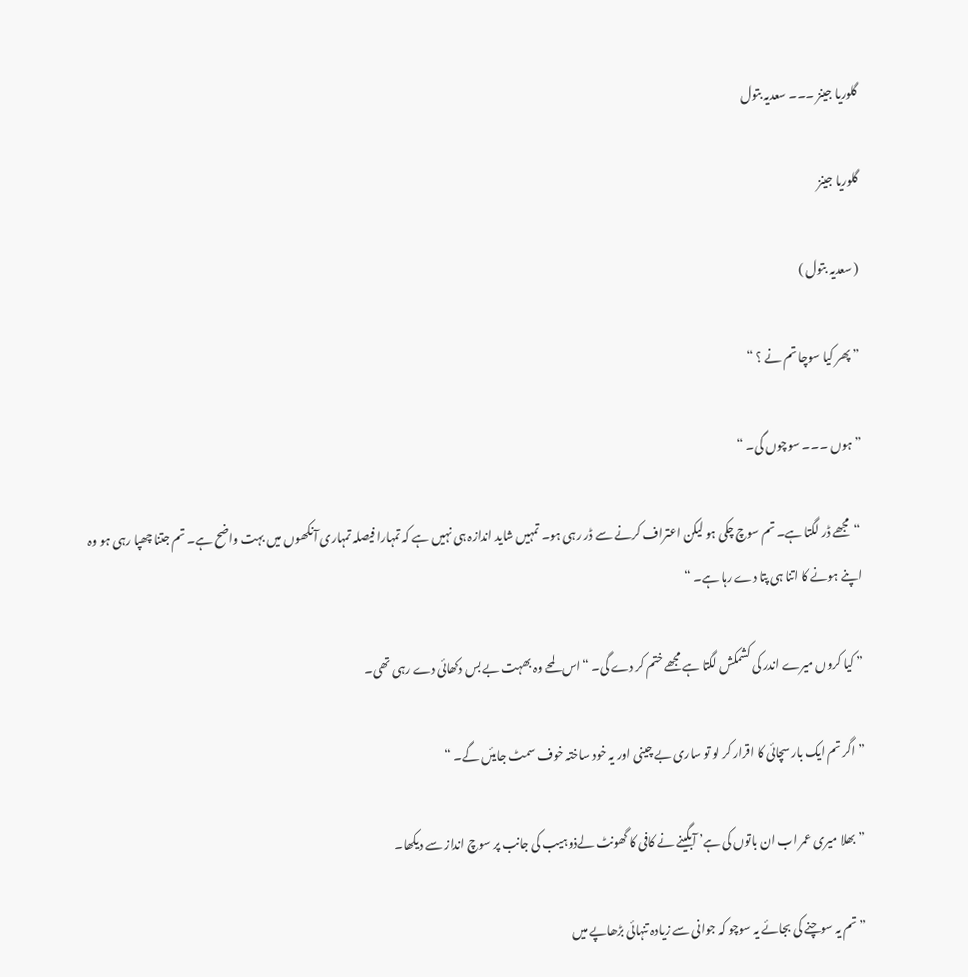گلوریا جینز ۔۔۔ سعدیہ بتول

گلوریا جینز

( سعدیہ بتول )

” پھر کیا سوچا تم نے ؟ “

” ہوں ۔۔۔ سوچوں گی۔ “

 “مجھے ڈر لگتا ہے۔ تم سوچ چکی ہو لیکن اعتراف کرنے سے ڈر رہی ہو۔ تمہیں شاید اندازہ ہی نہیں ہے کہ تمہارا فیصلہ تمہاری آنکھوں میں بہت واضح ہے۔ تم جتنا چھپا رہی ہو وہ اپنے ہونے کا اتنا ہی پتا دے رہا ہے۔ “

” کیا کروں میرے اندر کی کشمکش لگتا ہے مجھے ختم کر دے گی۔ “اس لمحے وہ بھہت بے بس دکھائی دے رہی تھی۔

” اگر تم ایک بار سچائی کا اقرار کر لو تو ساری بے چینی اور یہ خود ساختہ خوف سمٹ جایئں گے۔ “

” بھلا میری عمر اب ان باتوں کی ہے’ آبگینے نے کافی کا گھونٹ لےذوہیب کی جانب پر سوچ انداز سے دیکھا۔

” تم یہ سوچنے کی بجائے یہ سوچو کہ جوانی سے زیادہ تنہائی بڑھاپے میں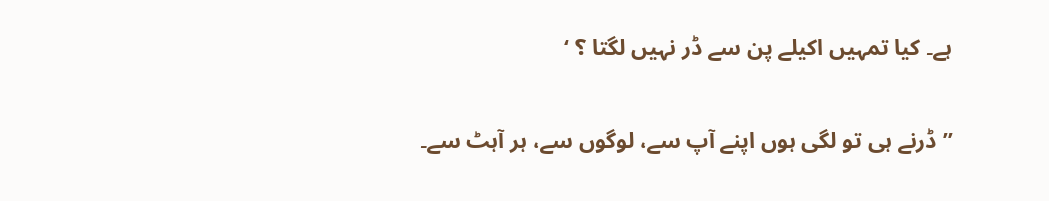ہے۔ کیا تمہیں اکیلے پن سے ڈر نہیں لگتا ؟ ‘

” ڈرنے ہی تو لگی ہوں اپنے آپ سے، لوگوں سے، ہر آہٹ سے۔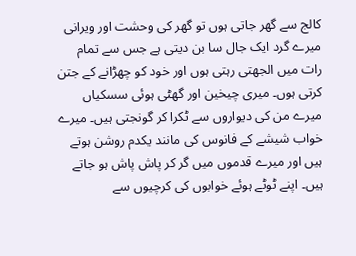کالج سے گھر جاتی ہوں تو گھر کی وحشت اور ویرانی میرے گرد ایک جال سا بن دیتی ہے جس سے تمام رات میں الجھتی رہتی ہوں اور خود کو چھڑانے کے جتن کرتی ہوں۔ میری چیخین اور گھٹی ہوئی سسکیاں میرے من کی دیواروں سے ٹکرا کر گونجتی ہیں۔ میرے خواب شیشے کے فانوس کی مانند یکدم روشن ہوتے ہیں اور میرے قدموں میں گر کر پاش پاش ہو جاتے ہیں۔ اپنے ٹوٹے ہوئے خوابوں کی کرچیوں سے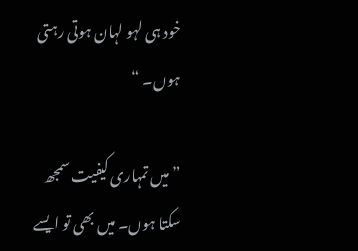خود ہی لہو لہان ہوتی رہتی ہوں۔ “

” میں تمہاری کیفیت سمجھ سکتا ہوں۔ میں بھی تو ایسے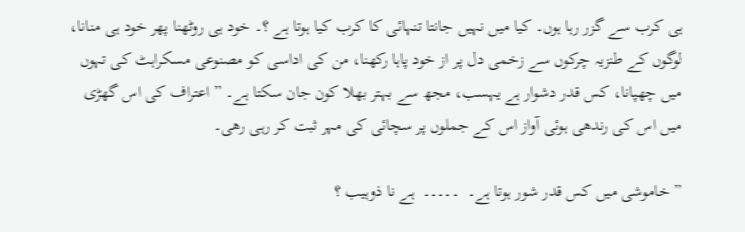ہی کرب سے گزر رہا ہوں۔ کیا میں نہیں جانتا تنہائی کا کرب کیا ہوتا ہے ؟۔ خود ہی روٹھنا پھر خود ہی منانا، لوگوں کے طنزیہ چرکوں سے زخمی دل پر از خود پاہا رکھنا، من کی اداسی کو مصنوعی مسکراہٹ کی تہوں میں چھپانا، کس قدر دشوار ہے یہسب، مجھ سے بہتر بھلا کون جان سکتا ہے۔ ” اعتراف کی اس گھڑی میں اس کی رندھی ہوئی آواز اس کے جملوں پر سچائی کی مہر ثبت کر رہی رھی۔

” خاموشی میں کس قدر شور ہوتا ہے۔  ۔۔۔۔۔  ہے نا ذوہیب ؟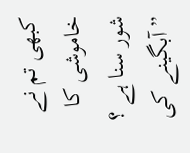کبھی تم نے خاموشی کا شور سنا ہے ؟ ” آبگینے کی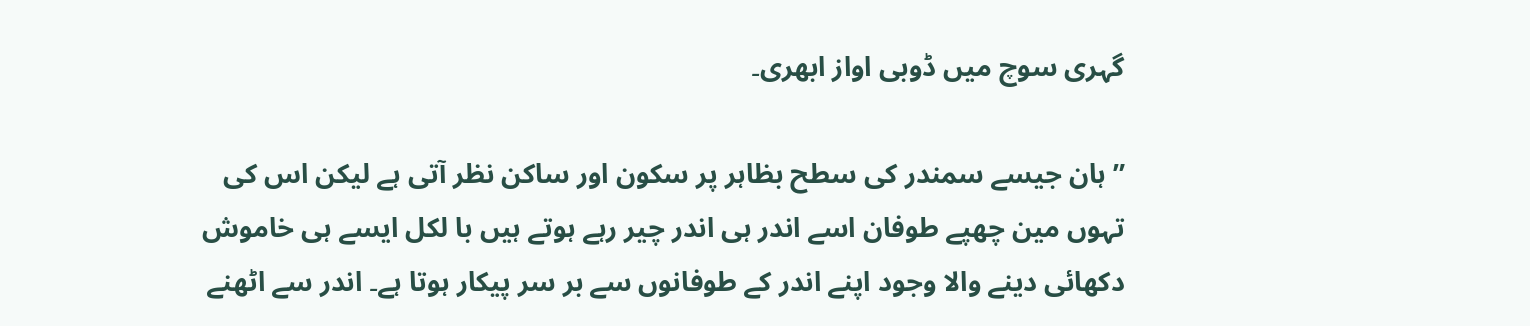گہری سوچ میں ڈوبی اواز ابھری۔

” ہان جیسے سمندر کی سطح بظاہر پر سکون اور ساکن نظر آتی ہے لیکن اس کی تہوں مین چھپے طوفان اسے اندر ہی اندر چیر رہے ہوتے ہیں با لکل ایسے ہی خاموش دکھائی دینے والا وجود اپنے اندر کے طوفانوں سے بر سر پیکار ہوتا ہے۔ اندر سے اٹھنے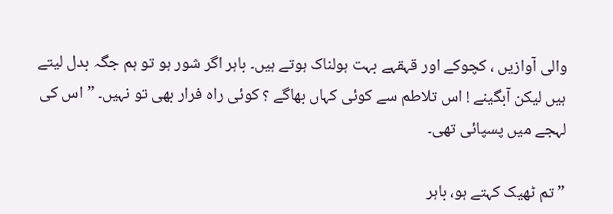والی آوازیں ، کچوکے اور قہقہے بہت ہولناک ہوتے ہیں۔ باہر اگر شور ہو تو ہم جگہ بدل لیتے ہیں لیکن آبگینے ! اس تلاطم سے کوئی کہاں بھاگے ؟ کوئی راہ فرار بھی تو نہیں۔ ” اس کی لہجے میں پسپائی تھی۔

” تم ٹھیک کہتے ہو، باہر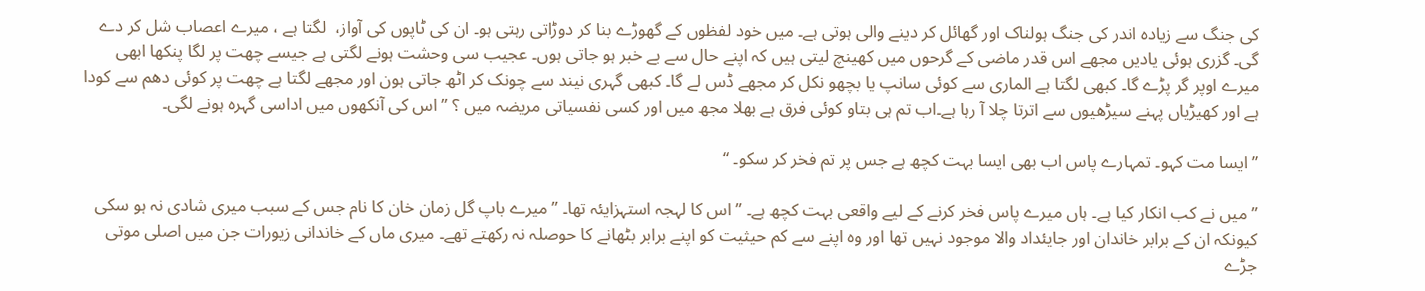کی جنگ سے زیادہ اندر کی جنگ ہولناک اور گھائل کر دینے والی ہوتی ہے۔ میں خود لفظوں کے گھوڑے بنا کر دوڑاتی رہتی ہو۔ ان کی ٹاپوں کی آواز،  لگتا ہے ، میرے اعصاب شل کر دے گی۔ گزری ہوئی یادیں مجھے اس قدر ماضی کے گرحوں میں کھینچ لیتی ہیں کہ اپنے حال سے بے خبر ہو جاتی ہوں۔ عجیب سی وحشت ہونے لگتی ہے جیسے چھت پر لگا پنکھا ابھی میرے اوپر گر پڑے گا۔ کبھی لگتا ہے الماری سے کوئی سانپ یا بچھو نکل کر مجھے ڈس لے گا۔ کبھی گہری نیند سے چونک کر اٹھ جاتی ہون اور مجھے لگتا ہے چھت پر کوئی دھم سے کودا ہے اور کھیڑیاں پہنے سیڑھیوں سے اترتا چلا آ رہا ہے۔اب تم ہی بتاو کوئی فرق ہے بھلا مجھ میں اور کسی نفسیاتی مریضہ میں ؟ ” اس کی آنکھوں میں اداسی گہرہ ہونے لگی۔

” ایسا مت کہو۔ تمہارے پاس اب بھی ایسا بہت کچھ ہے جس پر تم فخر کر سکو۔ “

” میں نے کب انکار کیا ہے۔ ہاں میرے پاس فخر کرنے کے لیے واقعی بہت کچھ ہے۔ ” اس کا لہجہ استہزایئہ تھا۔ ” میرے باپ گل زمان خان کا نام جس کے سبب میری شادی نہ ہو سکی کیونکہ ان کے برابر خاندان اور جایئداد والا موجود نہیں تھا اور وہ اپنے سے کم حیثیت کو اپنے برابر بٹھانے کا حوصلہ نہ رکھتے تھے۔ میری ماں کے خاندانی زیورات جن میں اصلی موتی جڑے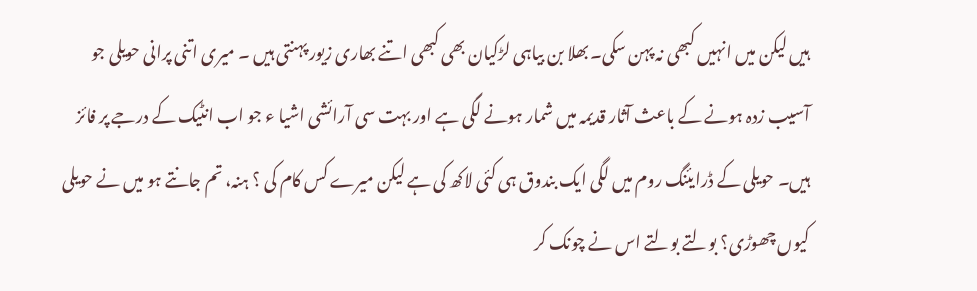ہیں لیکن میں انہیں کبھی نہ پہن سکی۔ بھلا بن بیاہی لڑکیان بھی کبھی اتنے بھاری زیور پہنتی ہیں ۔ میری اتنی پرانی حویلی جو آسیب زدہ ہونے کے باعث آثار قدیمہ میں شمار ہونے لگی ہے اور بہت سی آرائشی اشیا ء جو اب انٹیک کے درجے پر فائز ہیں۔ حویلی کے ڈرایئنگ روم میں لگی ایک بندوق ہی کئی لاکھ کی ہے لیکن میرے کس کام کی ؟ ہنہ، تم جانتے ہو میں نے حویلی کیوں چھوڑی؟ بولتے بولتے اس نے چونک کر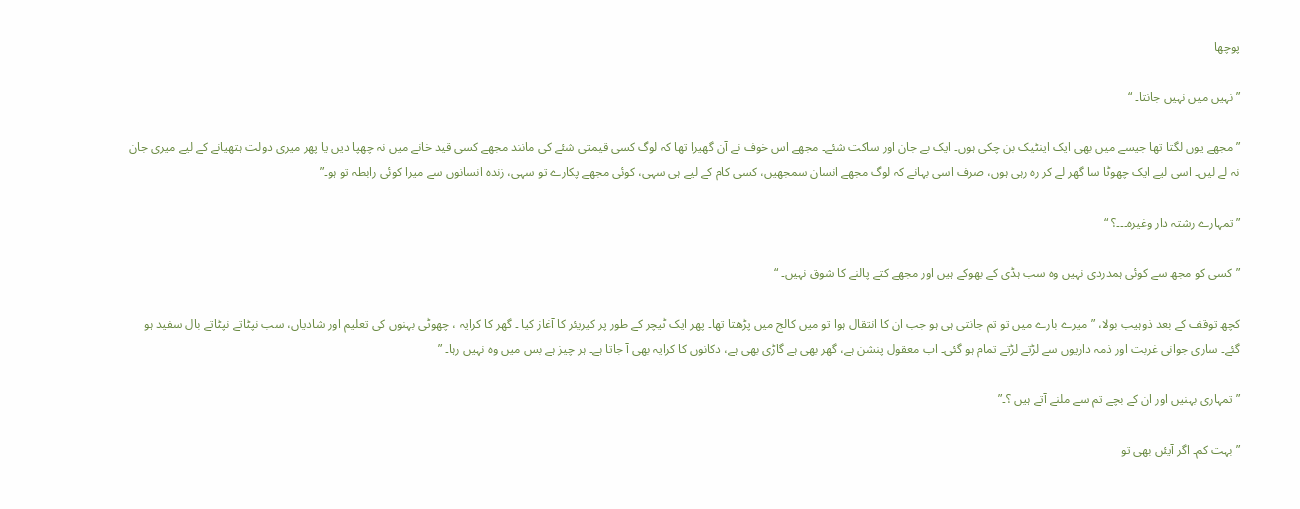پوچھا

” نہیں میں نہیں جانتا۔ “

” مجھے یوں لگتا تھا جیسے میں بھی ایک اینٹیک بن چکی ہوں۔ ایک بے جان اور ساکت شئے۔ مجھے اس خوف نے آن گھیرا تھا کہ لوگ کسی قیمتی شئے کی مانند مجھے کسی قید خانے میں نہ چھپا دیں یا پھر میری دولت ہتھیانے کے لیے میری جان نہ لے لیں۔ اسی لیے ایک چھوٹا سا گھر لے کر رہ رہی ہوں، صرف اسی بہانے کہ لوگ مجھے انسان سمجھیں، کسی کام کے لیے ہی سہی، کوئی مجھے پکارے تو سہی، زندہ انسانوں سے میرا کوئی رابطہ تو ہو۔”

” تمہارے رشتہ دار وغیرہ۔۔۔؟ “

” کسی کو مجھ سے کوئی ہمدردی نہیں وہ سب ہڈی کے بھوکے ہیں اور مجھے کتے پالنے کا شوق نہیں۔ “

کچھ توقف کے بعد ذوہیب بولا، ” میرے بارے میں تو تم جانتی ہی ہو جب ان کا انتقال ہوا تو میں کالج میں پڑھتا تھا۔ پھر ایک ٹیچر کے طور پر کیریئر کا آغاز کیا ۔ گھر کا کرایہ ، چھوٹی بہنوں کی تعلیم اور شادیاں، سب نپٹاتے نپٹاتے بال سفید ہو گئے۔ ساری جوانی غربت اور ذمہ داریوں سے لڑتے لڑتے تمام ہو گئی۔ اب معقول پنشن ہے، گھر بھی ہے گاڑی بھی ہے، دکانوں کا کرایہ بھی آ جاتا ہے۔ ہر چیز ہے بس میں وہ نہیں رہا۔ ”

” تمہاری بہنیں اور ان کے بچے تم سے ملنے آتے ہیں ؟۔”

” بہت کم۔ اگر آیئں بھی تو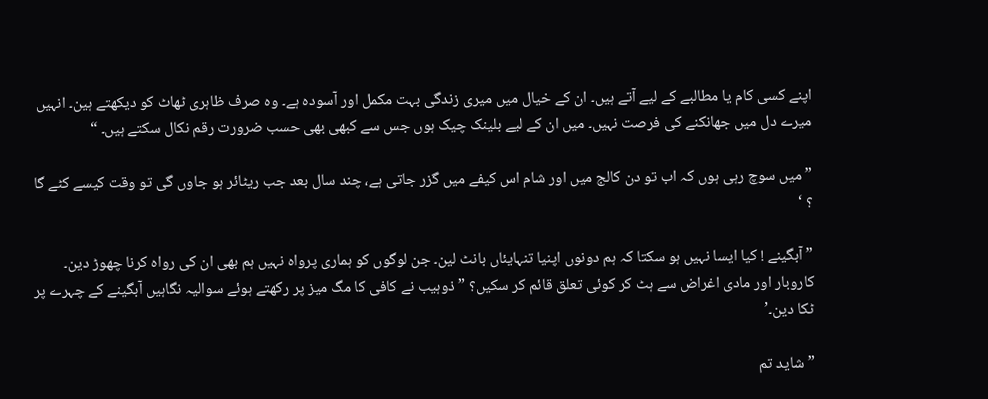اپنے کسی کام یا مطالبے کے لیے آتے ہیں۔ ان کے خیال میں میری زندگی بہت مکمل اور آسودہ ہے۔ وہ صرف ظاہری ٹھاٹ کو دیکھتے ہین۔ انہیں میرے دل میں جھانکنے کی فرصت نہیں۔ میں ان کے لیے بلینک چیک ہوں جس سے کبھی بھی حسب ضرورت رقم نکال سکتے ہیں۔ “

” میں سوچ رہی ہوں کہ اب تو دن کالج میں اور شام اس کیفے میں گزر جاتی ہے، چند سال بعد جب ریٹائر ہو جاوں گی تو وقت کیسے کٹے گا ؟ ‘

” آبگینے ! کیا ایسا نہیں ہو سکتا کہ ہم دونوں اپنیا تنہایئاں بانٹ لین۔ جن لوگوں کو ہماری پرواہ نہیں ہم بھی ان کی رواہ کرنا چھوڑ دین۔ کاروبار اور مادی اغراض سے ہٹ کر کوئی تعلق قائم کر سکیں؟ ” ذوہیب نے کافی کا مگ میز پر رکھتے ہوئے سوالیہ نگاہیں آبگینے کے چہرے پر ٹکا دین۔’

” شاید تم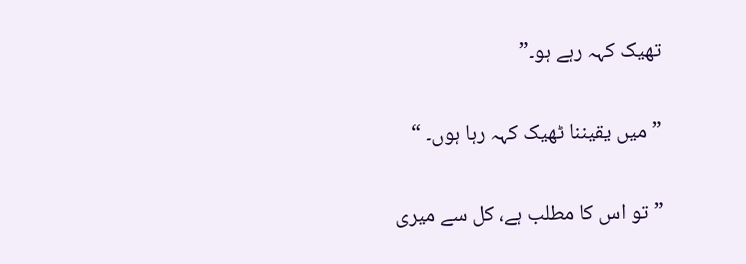تھیک کہہ رہے ہو۔”

” میں یقیننا ٹھیک کہہ رہا ہوں۔ “

” تو اس کا مطلب ہے، کل سے میری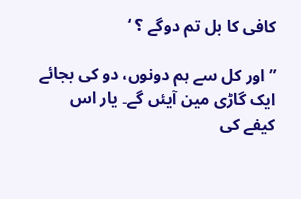کافی کا بل تم دوگے ؟ ‘

” اور کل سے ہم دونوں، دو کی بجائے ایک گاڑی مین آیئں گے۔ یار اس کیفے کی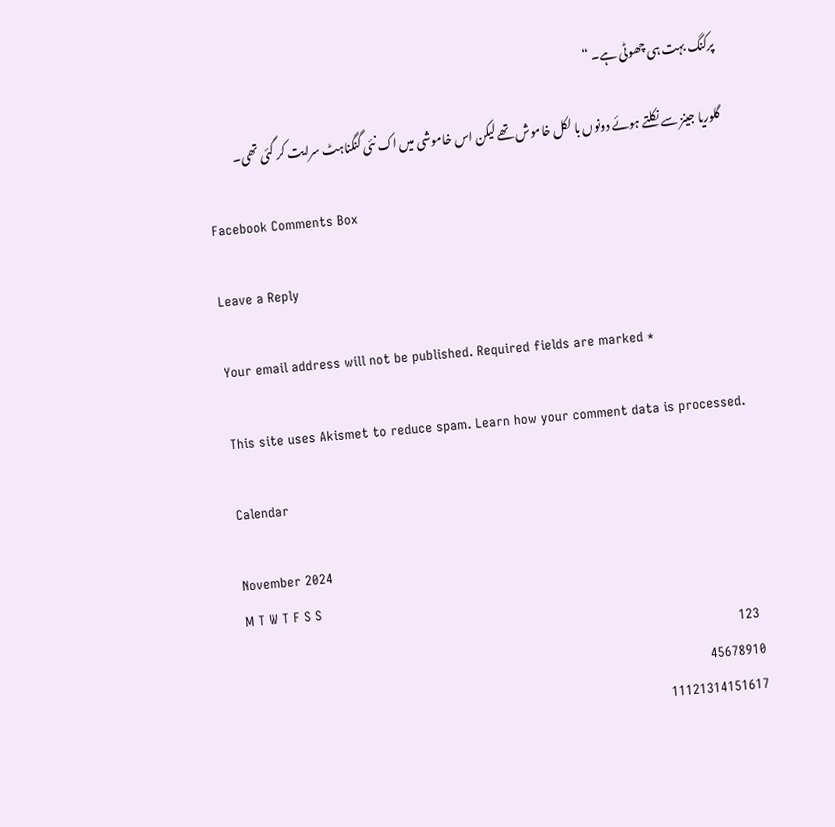پرکنگ بہت ہی چھوٹی ہے۔ “

گلوریا جینز سے نکلتے ہوئے دونوں با لکل خاموش تھے لیکن اس خاموشی میں اک نئی گنگناہٹ سرایت کر گئی تھی۔

Facebook Comments Box

Leave a Reply

Your email address will not be published. Required fields are marked *

This site uses Akismet to reduce spam. Learn how your comment data is processed.

Calendar

November 2024
M T W T F S S
 123
45678910
11121314151617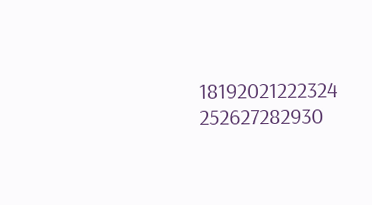18192021222324
252627282930